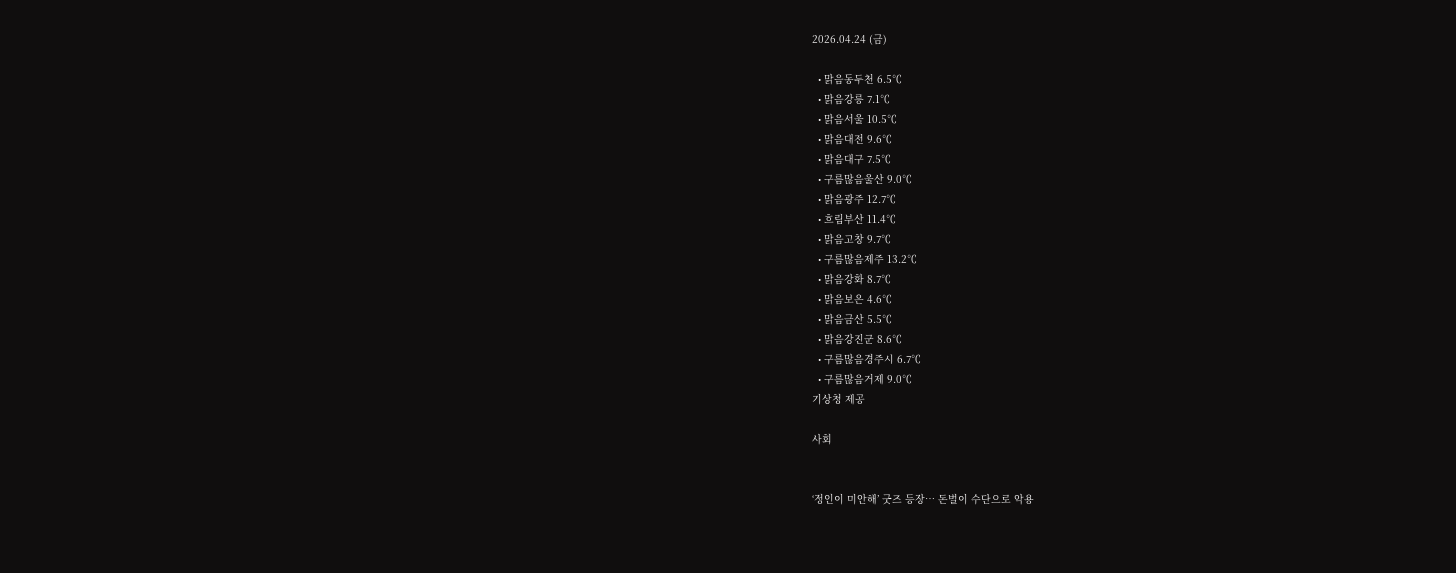2026.04.24 (금)

  • 맑음동두천 6.5℃
  • 맑음강릉 7.1℃
  • 맑음서울 10.5℃
  • 맑음대전 9.6℃
  • 맑음대구 7.5℃
  • 구름많음울산 9.0℃
  • 맑음광주 12.7℃
  • 흐림부산 11.4℃
  • 맑음고창 9.7℃
  • 구름많음제주 13.2℃
  • 맑음강화 8.7℃
  • 맑음보은 4.6℃
  • 맑음금산 5.5℃
  • 맑음강진군 8.6℃
  • 구름많음경주시 6.7℃
  • 구름많음거제 9.0℃
기상청 제공

사회


‘정인이 미안해’ 굿즈 등장… 돈벌이 수단으로 악용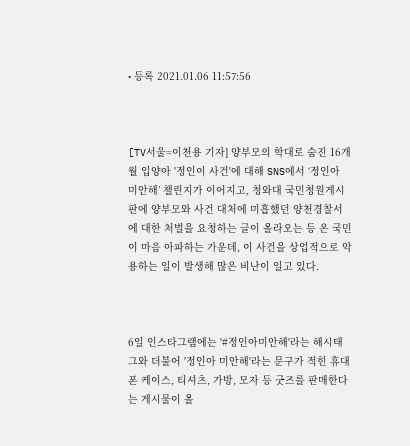• 등록 2021.01.06 11:57:56



[TV서울=이천용 기자] 양부모의 학대로 숨진 16개월 입양아 '정인이 사건'에 대해 SNS에서 ‘정인아 미안해’ 챌린지가 이어지고, 청와대 국민청원게시판에 양부모와 사건 대처에 미흡했던 양천경찰서에 대한 처벌을 요청하는 글이 올라오는 등 온 국민이 마음 아파하는 가운데, 이 사건을 상업적으로 악용하는 일이 발생해 많은 비난이 일고 있다.



6일 인스타그램에는 '#정인아미안해'라는 해시태그와 더불어 '정인아 미안해'라는 문구가 적힌 휴대폰 케이스, 티셔츠, 가방, 모자 등 굿즈를 판매한다는 게시물이 올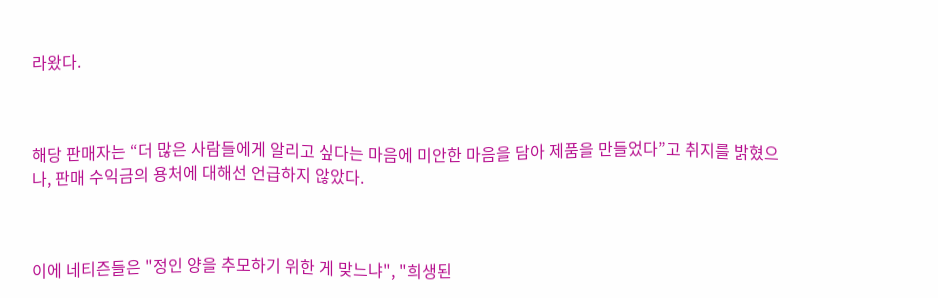라왔다.



해당 판매자는 “더 많은 사람들에게 알리고 싶다는 마음에 미안한 마음을 담아 제품을 만들었다”고 취지를 밝혔으나, 판매 수익금의 용처에 대해선 언급하지 않았다.



이에 네티즌들은 "정인 양을 추모하기 위한 게 맞느냐", "희생된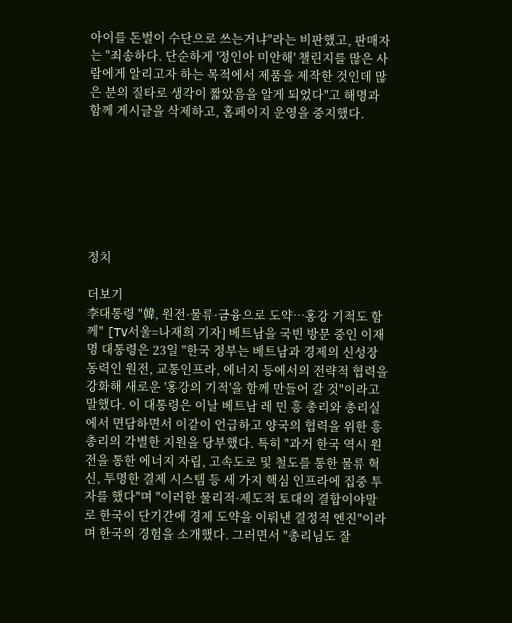아이를 돈벌이 수단으로 쓰는거냐"라는 비판했고, 판매자는 "죄송하다. 단순하게 '정인아 미안해' 챌린지를 많은 사람에게 알리고자 하는 목적에서 제품을 제작한 것인데 많은 분의 질타로 생각이 짧았음을 알게 되었다"고 해명과 함께 게시글을 삭제하고, 홈페이지 운영을 중지했다.







정치

더보기
李대통령 "韓, 원전·물류·금융으로 도약…홍강 기적도 함께" [TV서울=나재희 기자] 베트남을 국빈 방문 중인 이재명 대통령은 23일 "한국 정부는 베트남과 경제의 신성장 동력인 원전, 교통인프라, 에너지 등에서의 전략적 협력을 강화해 새로운 '홍강의 기적'을 함께 만들어 갈 것"이라고 말했다. 이 대통령은 이날 베트남 레 민 흥 총리와 총리실에서 면담하면서 이같이 언급하고 양국의 협력을 위한 흥 총리의 각별한 지원을 당부했다. 특히 "과거 한국 역시 원전을 통한 에너지 자립, 고속도로 및 철도를 통한 물류 혁신, 투명한 결제 시스템 등 세 가지 핵심 인프라에 집중 투자를 했다"며 "이러한 물리적·제도적 토대의 결합이야말로 한국이 단기간에 경제 도약을 이뤄낸 결정적 엔진"이라며 한국의 경험을 소개했다. 그러면서 "총리님도 잘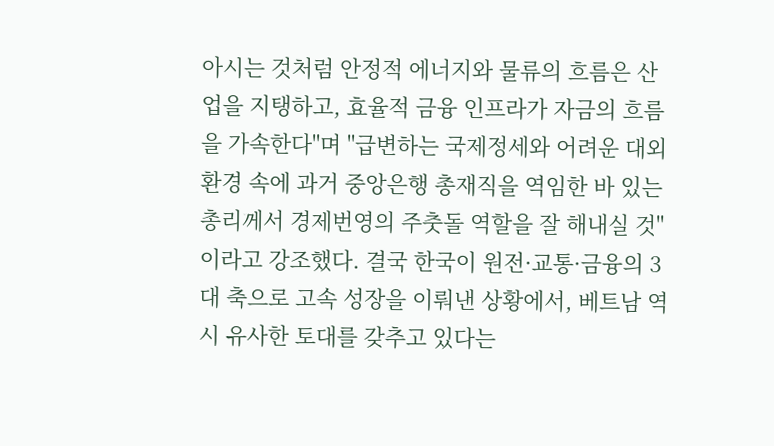아시는 것처럼 안정적 에너지와 물류의 흐름은 산업을 지탱하고, 효율적 금융 인프라가 자금의 흐름을 가속한다"며 "급변하는 국제정세와 어려운 대외환경 속에 과거 중앙은행 총재직을 역임한 바 있는 총리께서 경제번영의 주춧돌 역할을 잘 해내실 것"이라고 강조했다. 결국 한국이 원전·교통·금융의 3대 축으로 고속 성장을 이뤄낸 상황에서, 베트남 역시 유사한 토대를 갖추고 있다는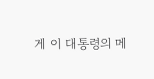게 이 대통령의 메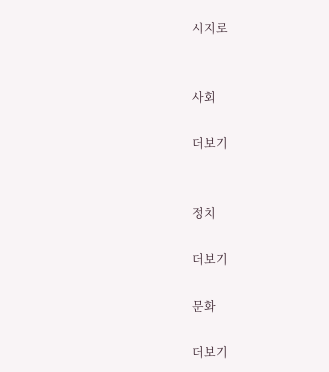시지로


사회

더보기


정치

더보기

문화

더보기